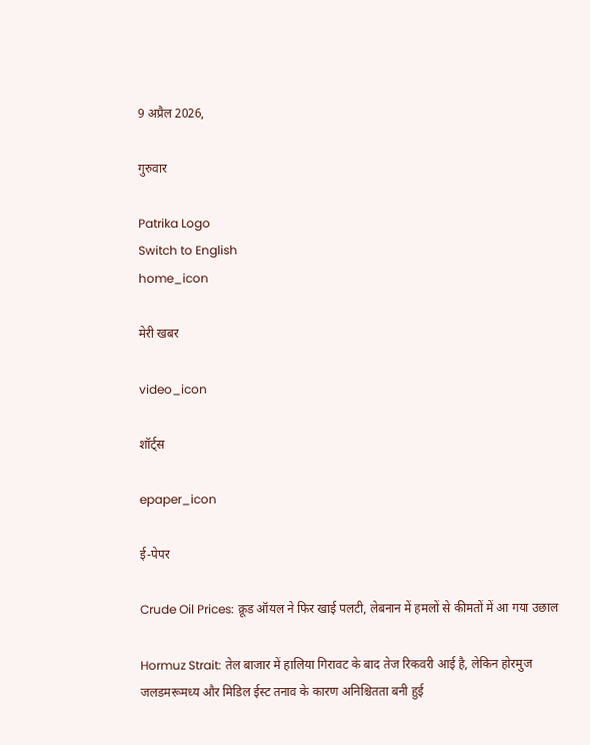9 अप्रैल 2026,

गुरुवार

Patrika Logo
Switch to English
home_icon

मेरी खबर

video_icon

शॉर्ट्स

epaper_icon

ई-पेपर

Crude Oil Prices: क्रूड ऑयल ने फिर खाई पलटी, लेबनान में हमलों से कीमतों में आ गया उछाल

Hormuz Strait: तेल बाजार में हालिया गिरावट के बाद तेज रिकवरी आई है, लेकिन होरमुज जलडमरूमध्य और मिडिल ईस्ट तनाव के कारण अनिश्चितता बनी हुई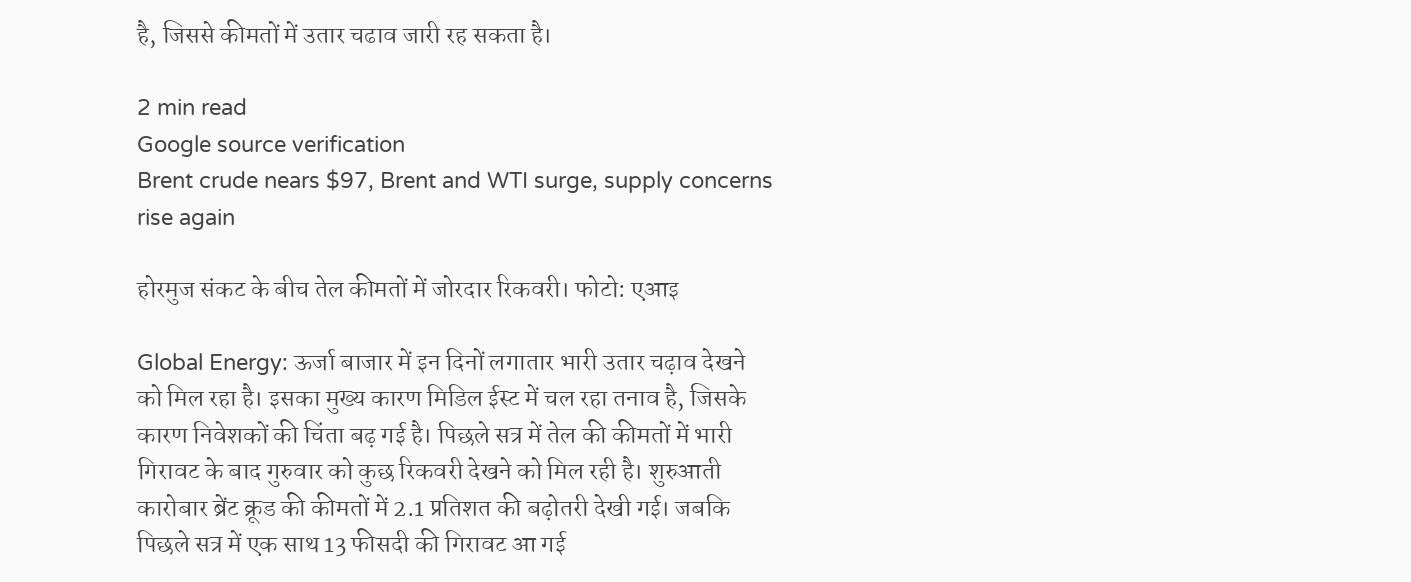है, जिससे कीमतों में उतार चढाव जारी रह सकता है।

2 min read
Google source verification
Brent crude nears $97, Brent and WTI surge, supply concerns rise again

होरमुज संकट के बीच तेल कीमतों में जोरदार रिकवरी। फोटो: एआइ

Global Energy: ऊर्जा बाजार में इन दिनों लगातार भारी उतार चढ़ाव देखने को मिल रहा है। इसका मुख्य कारण मिडिल ईस्ट में चल रहा तनाव है, जिसके कारण निवेशकों की चिंता बढ़ गई है। पिछले सत्र में तेल की कीमतों में भारी गिरावट के बाद गुरुवार को कुछ रिकवरी देखने को मिल रही है। शुरुआती कारोबार ब्रेंट क्रूड की कीमतों में 2.1 प्रतिशत की बढ़ोतरी देखी गई। जबकि पिछले सत्र में एक साथ 13 फीसदी की गिरावट आ गई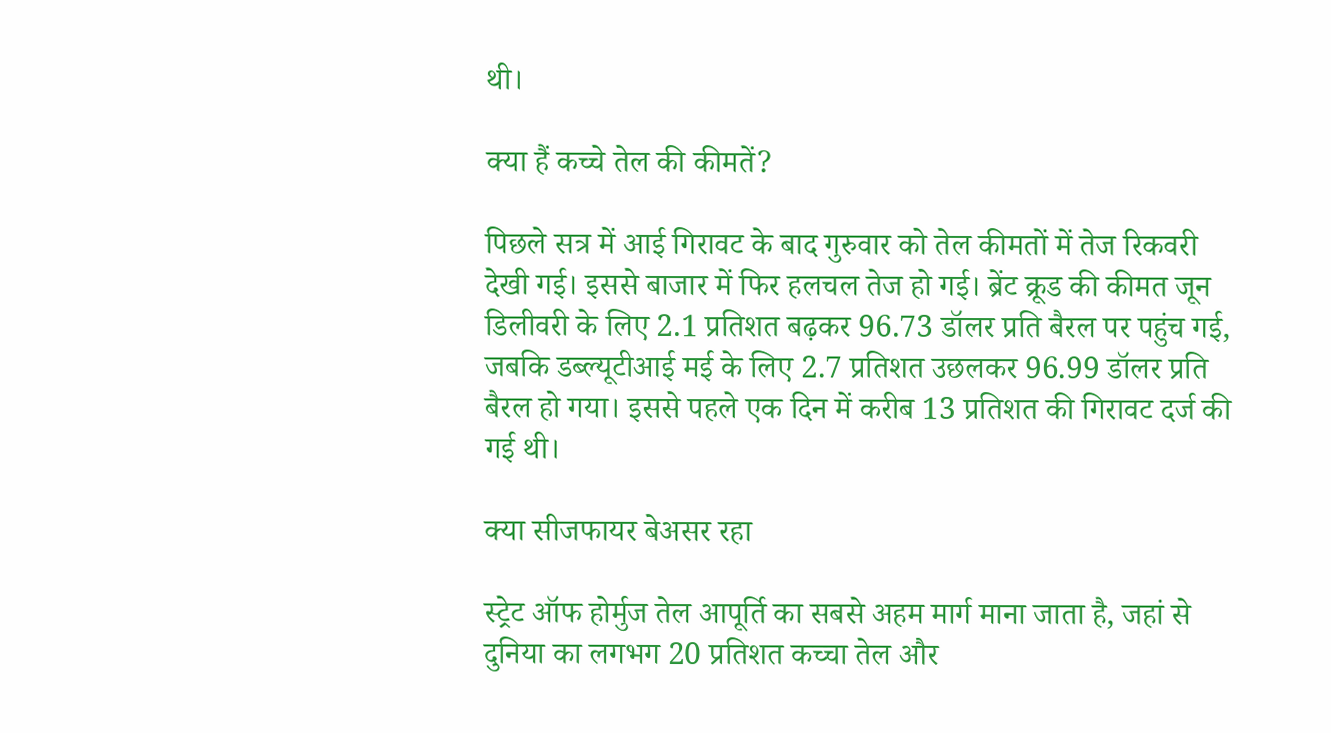थी।

क्या हैं कच्चे तेल की कीमतें?

पिछले सत्र में आई गिरावट के बाद गुरुवार को तेल कीमतों में तेज रिकवरी देखी गई। इससे बाजार में फिर हलचल तेज हो गई। ब्रेंट क्रूड की कीमत जून डिलीवरी के लिए 2.1 प्रतिशत बढ़कर 96.73 डॉलर प्रति बैरल पर पहुंच गई, जबकि डब्ल्यूटीआई मई के लिए 2.7 प्रतिशत उछलकर 96.99 डॉलर प्रति बैरल हो गया। इससे पहले एक दिन में करीब 13 प्रतिशत की गिरावट दर्ज की गई थी।

क्या सीजफायर बेअसर रहा

स्ट्रेट ऑफ होर्मुज तेल आपूर्ति का सबसे अहम मार्ग माना जाता है, जहां से दुनिया का लगभग 20 प्रतिशत कच्चा तेल और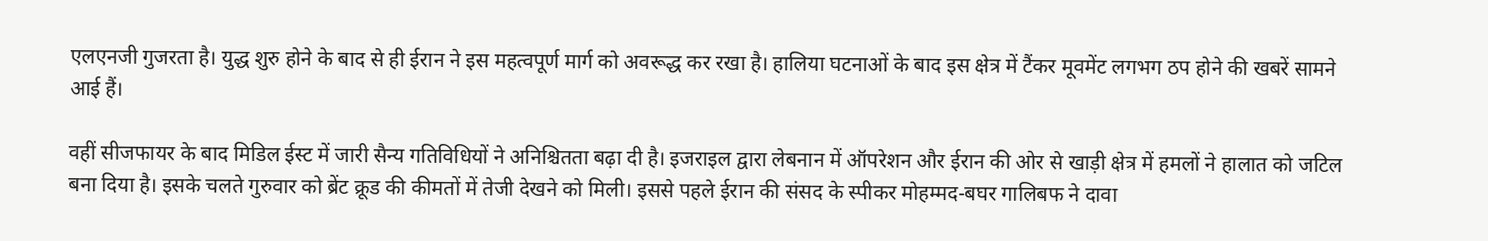एलएनजी गुजरता है। युद्ध शुरु होने के बाद से ही ईरान ने इस महत्वपूर्ण मार्ग को अवरूद्ध कर रखा है। हालिया घटनाओं के बाद इस क्षेत्र में टैंकर मूवमेंट लगभग ठप होने की खबरें सामने आई हैं।

वहीं सीजफायर के बाद मिडिल ईस्ट में जारी सैन्य गतिविधियों ने अनिश्चितता बढ़ा दी है। इजराइल द्वारा लेबनान में ऑपरेशन और ईरान की ओर से खाड़ी क्षेत्र में हमलों ने हालात को जटिल बना दिया है। इसके चलते गुरुवार को ब्रेंट क्रूड की कीमतों में तेजी देखने को मिली। इससे पहले ईरान की संसद के स्पीकर मोहम्मद-बघर गालिबफ ने दावा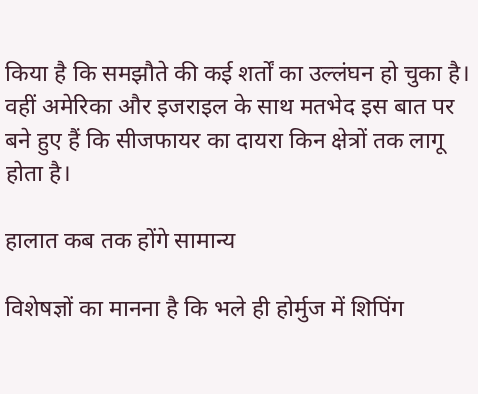किया है कि समझौते की कई शर्तों का उल्लंघन हो चुका है। वहीं अमेरिका और इजराइल के साथ मतभेद इस बात पर बने हुए हैं कि सीजफायर का दायरा किन क्षेत्रों तक लागू होता है।

हालात कब तक होंगे सामान्य

विशेषज्ञों का मानना है कि भले ही होर्मुज में शिपिंग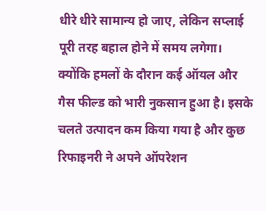धीरे धीरे सामान्य हो जाए, लेकिन सप्लाई पूरी तरह बहाल होने में समय लगेगा। क्योंकि हमलों के दौरान कई ऑयल और गैस फील्ड को भारी नुकसान हुआ है। इसके चलते उत्पादन कम किया गया है और कुछ रिफाइनरी ने अपने ऑपरेशन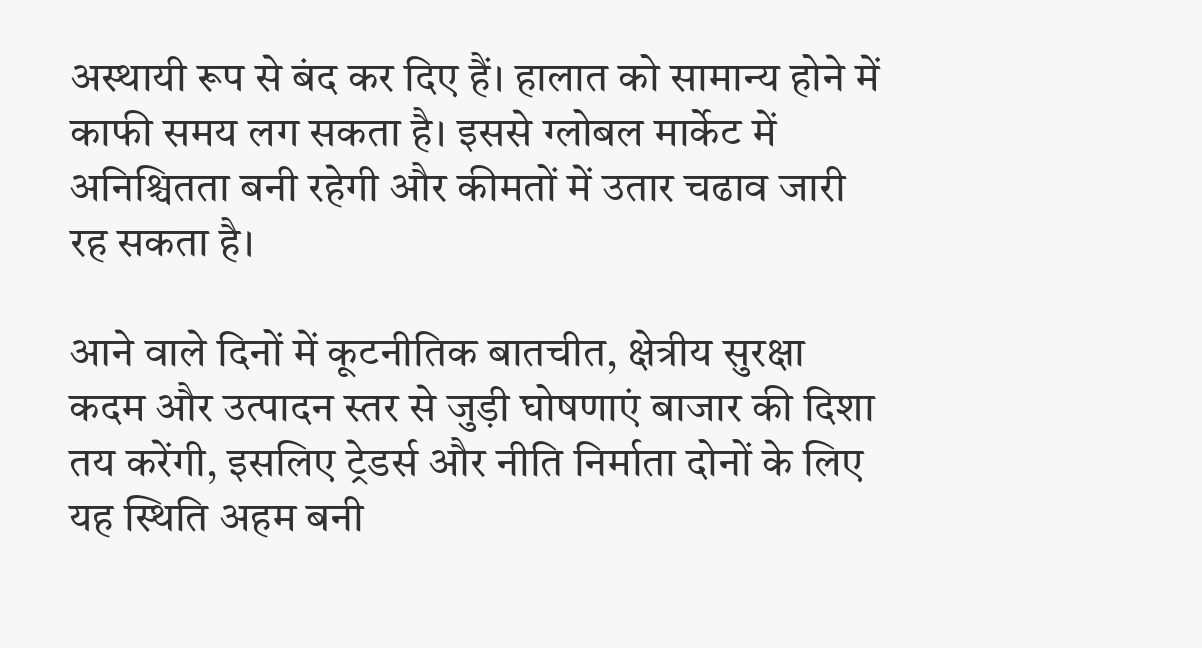अस्थायी रूप से बंद कर दिए हैं। हालात को सामान्य होने में काफी समय लग सकता है। इससे ग्लोबल मार्केट में अनिश्चितता बनी रहेगी और कीमतों में उतार चढाव जारी रह सकता है।

आने वाले दिनों में कूटनीतिक बातचीत, क्षेत्रीय सुरक्षा कदम और उत्पादन स्तर से जुड़ी घोषणाएं बाजार की दिशा तय करेंगी, इसलिए ट्रेडर्स और नीति निर्माता दोनों के लिए यह स्थिति अहम बनी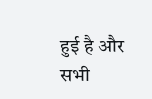हुई है और सभी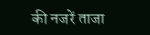की नजरें ताजा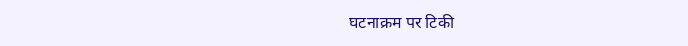घटनाक्रम पर टिकी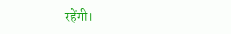रहेंगी।